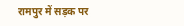रामपुर में सड़क पर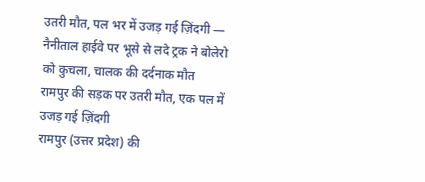उतरी मौत, पल भर में उजड़ गई ज़िंदगी — नैनीताल हाईवे पर भूसे से लदे ट्रक ने बोलेरो को कुचला, चालक की दर्दनाक मौत
रामपुर की सड़क पर उतरी मौत, एक पल में उजड़ गई ज़िंदगी
रामपुर (उत्तर प्रदेश) की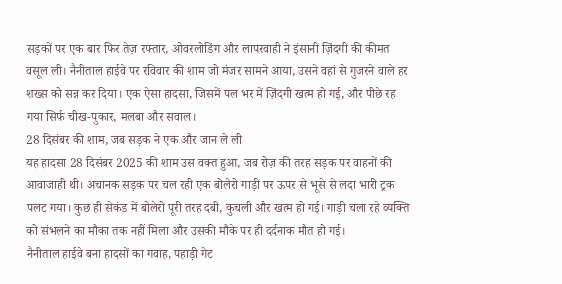सड़कों पर एक बार फिर तेज़ रफ्तार, ओवरलोडिंग और लापरवाही ने इंसानी ज़िंदगी की कीमत वसूल ली। नैनीताल हाईवे पर रविवार की शाम जो मंजर सामने आया, उसने वहां से गुजरने वाले हर शख्स को सन्न कर दिया। एक ऐसा हादसा, जिसमें पल भर में ज़िंदगी खत्म हो गई, और पीछे रह गया सिर्फ चीख-पुकार, मलबा और सवाल।
28 दिसंबर की शाम, जब सड़क ने एक और जान ले ली
यह हादसा 28 दिसंबर 2025 की शाम उस वक्त हुआ, जब रोज़ की तरह सड़क पर वाहनों की आवाजाही थी। अचानक सड़क पर चल रही एक बोलेरो गाड़ी पर ऊपर से भूसे से लदा भारी ट्रक पलट गया। कुछ ही सेकंड में बोलेरो पूरी तरह दबी, कुचली और खत्म हो गई। गाड़ी चला रहे व्यक्ति को संभलने का मौका तक नहीं मिला और उसकी मौके पर ही दर्दनाक मौत हो गई।
नैनीताल हाईवे बना हादसों का गवाह, पहाड़ी गेट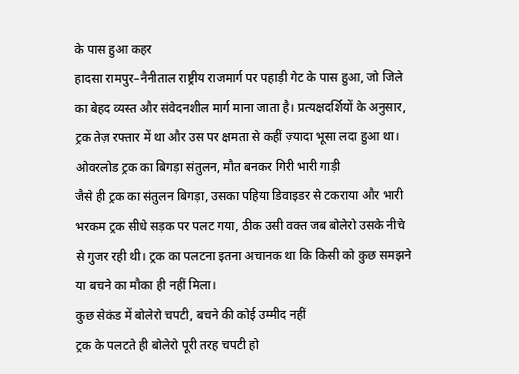के पास हुआ कहर
हादसा रामपुर–नैनीताल राष्ट्रीय राजमार्ग पर पहाड़ी गेट के पास हुआ, जो जिले का बेहद व्यस्त और संवेदनशील मार्ग माना जाता है। प्रत्यक्षदर्शियों के अनुसार, ट्रक तेज़ रफ्तार में था और उस पर क्षमता से कहीं ज़्यादा भूसा लदा हुआ था।
ओवरलोड ट्रक का बिगड़ा संतुलन, मौत बनकर गिरी भारी गाड़ी
जैसे ही ट्रक का संतुलन बिगड़ा, उसका पहिया डिवाइडर से टकराया और भारी भरकम ट्रक सीधे सड़क पर पलट गया, ठीक उसी वक्त जब बोलेरो उसके नीचे से गुजर रही थी। ट्रक का पलटना इतना अचानक था कि किसी को कुछ समझने या बचने का मौका ही नहीं मिला।
कुछ सेकंड में बोलेरो चपटी, बचने की कोई उम्मीद नहीं
ट्रक के पलटते ही बोलेरो पूरी तरह चपटी हो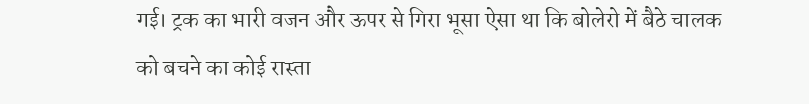गई। ट्रक का भारी वजन और ऊपर से गिरा भूसा ऐसा था कि बोलेरो में बैठे चालक को बचने का कोई रास्ता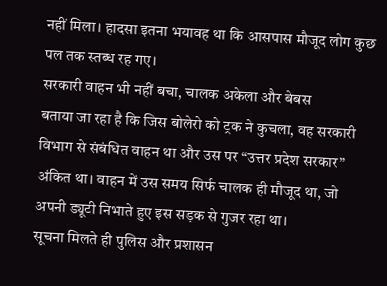नहीं मिला। हादसा इतना भयावह था कि आसपास मौजूद लोग कुछ पल तक स्तब्ध रह गए।
सरकारी वाहन भी नहीं बचा, चालक अकेला और बेबस
बताया जा रहा है कि जिस बोलेरो को ट्रक ने कुचला, वह सरकारी विभाग से संबंधित वाहन था और उस पर “उत्तर प्रदेश सरकार” अंकित था। वाहन में उस समय सिर्फ चालक ही मौजूद था, जो अपनी ड्यूटी निभाते हुए इस सड़क से गुजर रहा था।
सूचना मिलते ही पुलिस और प्रशासन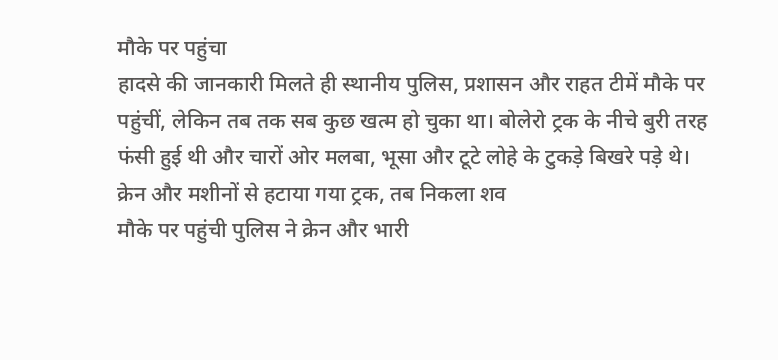मौके पर पहुंचा
हादसे की जानकारी मिलते ही स्थानीय पुलिस, प्रशासन और राहत टीमें मौके पर पहुंचीं, लेकिन तब तक सब कुछ खत्म हो चुका था। बोलेरो ट्रक के नीचे बुरी तरह फंसी हुई थी और चारों ओर मलबा, भूसा और टूटे लोहे के टुकड़े बिखरे पड़े थे।
क्रेन और मशीनों से हटाया गया ट्रक, तब निकला शव
मौके पर पहुंची पुलिस ने क्रेन और भारी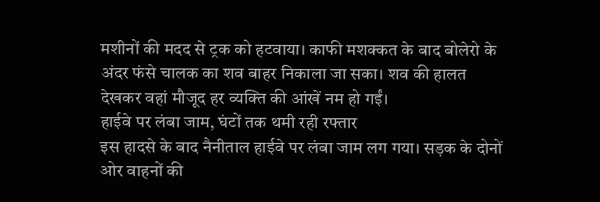मशीनों की मदद से ट्रक को हटवाया। काफी मशक्कत के बाद बोलेरो के अंदर फंसे चालक का शव बाहर निकाला जा सका। शव की हालत देखकर वहां मौजूद हर व्यक्ति की आंखें नम हो गईं।
हाईवे पर लंबा जाम, घंटों तक थमी रही रफ्तार
इस हादसे के बाद नैनीताल हाईवे पर लंबा जाम लग गया। सड़क के दोनों ओर वाहनों की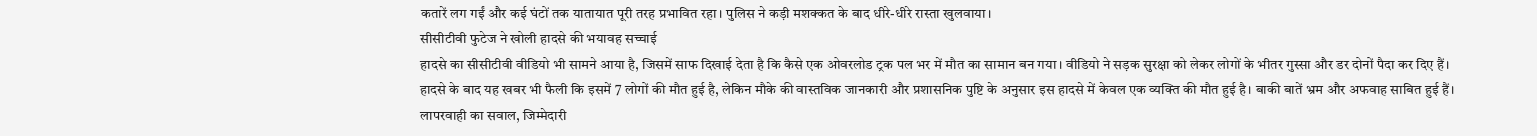कतारें लग गईं और कई घंटों तक यातायात पूरी तरह प्रभावित रहा। पुलिस ने कड़ी मशक्कत के बाद धीरे-धीरे रास्ता खुलवाया।
सीसीटीवी फुटेज ने खोली हादसे की भयावह सच्चाई
हादसे का सीसीटीवी वीडियो भी सामने आया है, जिसमें साफ दिखाई देता है कि कैसे एक ओवरलोड ट्रक पल भर में मौत का सामान बन गया। वीडियो ने सड़क सुरक्षा को लेकर लोगों के भीतर गुस्सा और डर दोनों पैदा कर दिए हैं।
हादसे के बाद यह खबर भी फैली कि इसमें 7 लोगों की मौत हुई है, लेकिन मौके की वास्तविक जानकारी और प्रशासनिक पुष्टि के अनुसार इस हादसे में केवल एक व्यक्ति की मौत हुई है। बाकी बातें भ्रम और अफवाह साबित हुई हैं।
लापरवाही का सवाल, जिम्मेदारी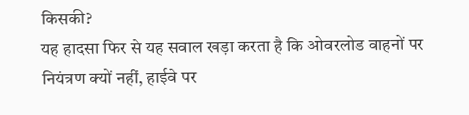किसकी?
यह हादसा फिर से यह सवाल खड़ा करता है कि ओवरलोड वाहनों पर नियंत्रण क्यों नहीं, हाईवे पर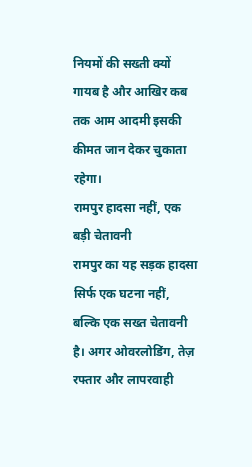नियमों की सख्ती क्यों गायब है और आखिर कब तक आम आदमी इसकी कीमत जान देकर चुकाता रहेगा।
रामपुर हादसा नहीं, एक बड़ी चेतावनी
रामपुर का यह सड़क हादसा सिर्फ एक घटना नहीं, बल्कि एक सख्त चेतावनी है। अगर ओवरलोडिंग, तेज़ रफ्तार और लापरवाही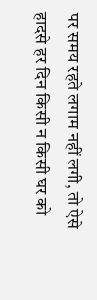पर समय रहते लगाम नहीं लगी, तो ऐसे हादसे हर दिन किसी न किसी घर को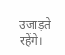उजाड़ते रहेंगे।